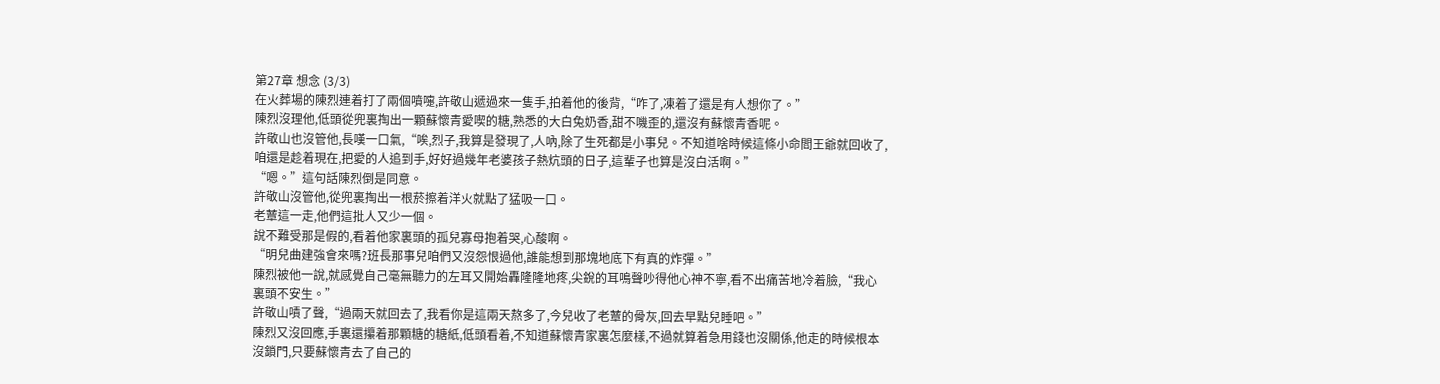第27章 想念 (3/3)
在火葬場的陳烈連着打了兩個噴嚏,許敬山遞過來一隻手,拍着他的後背,“咋了,凍着了還是有人想你了。”
陳烈沒理他,低頭從兜裏掏出一顆蘇懷青愛喫的糖,熟悉的大白兔奶香,甜不嘰歪的,還沒有蘇懷青香呢。
許敬山也沒管他,長嘆一口氣,“唉,烈子,我算是發現了,人吶,除了生死都是小事兒。不知道啥時候這條小命閻王爺就回收了,咱還是趁着現在,把愛的人追到手,好好過幾年老婆孩子熱炕頭的日子,這輩子也算是沒白活啊。”
“嗯。”這句話陳烈倒是同意。
許敬山沒管他,從兜裏掏出一根菸擦着洋火就點了猛吸一口。
老蕈這一走,他們這批人又少一個。
說不難受那是假的,看着他家裏頭的孤兒寡母抱着哭,心酸啊。
“明兒曲建強會來嗎?班長那事兒咱們又沒怨恨過他,誰能想到那塊地底下有真的炸彈。”
陳烈被他一說,就感覺自己毫無聽力的左耳又開始轟隆隆地疼,尖銳的耳鳴聲吵得他心神不寧,看不出痛苦地冷着臉,“我心裏頭不安生。”
許敬山嘖了聲,“過兩天就回去了,我看你是這兩天熬多了,今兒收了老蕈的骨灰,回去早點兒睡吧。”
陳烈又沒回應,手裏還攥着那顆糖的糖紙,低頭看着,不知道蘇懷青家裏怎麼樣,不過就算着急用錢也沒關係,他走的時候根本沒鎖門,只要蘇懷青去了自己的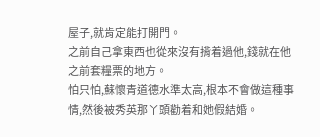屋子,就肯定能打開門。
之前自己拿東西也從來沒有揹着過他,錢就在他之前套糧票的地方。
怕只怕,蘇懷青道德水準太高,根本不會做這種事情,然後被秀英那丫頭勸着和她假結婚。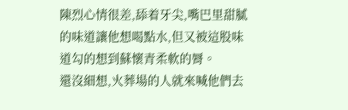陳烈心情很差,舔着牙尖,嘴巴里甜膩的味道讓他想喝點水,但又被這股味道勾的想到蘇懷青柔軟的脣。
還沒細想,火葬場的人就來喊他們去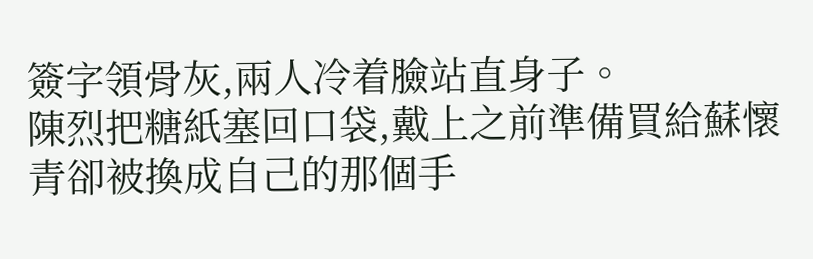簽字領骨灰,兩人冷着臉站直身子。
陳烈把糖紙塞回口袋,戴上之前準備買給蘇懷青卻被換成自己的那個手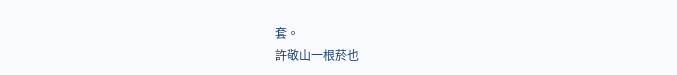套。
許敬山一根菸也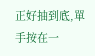正好抽到底,單手按在一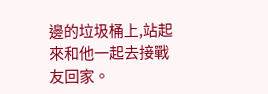邊的垃圾桶上,站起來和他一起去接戰友回家。